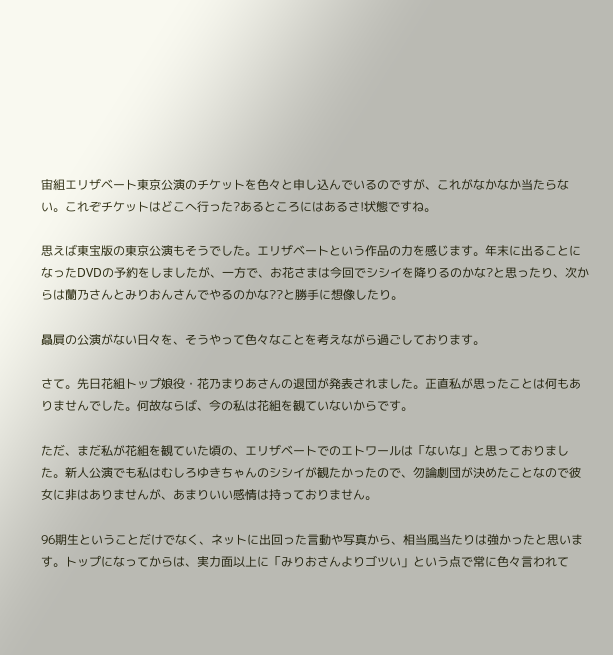宙組エリザベート東京公演のチケットを色々と申し込んでいるのですが、これがなかなか当たらない。これぞチケットはどこへ行った?あるところにはあるさ!状態ですね。

思えば東宝版の東京公演もそうでした。エリザベートという作品の力を感じます。年末に出ることになったDVDの予約をしましたが、一方で、お花さまは今回でシシイを降りるのかな?と思ったり、次からは蘭乃さんとみりおんさんでやるのかな??と勝手に想像したり。

贔屓の公演がない日々を、そうやって色々なことを考えながら過ごしております。

さて。先日花組トップ娘役・花乃まりあさんの退団が発表されました。正直私が思ったことは何もありませんでした。何故ならば、今の私は花組を観ていないからです。

ただ、まだ私が花組を観ていた頃の、エリザベートでのエトワールは「ないな」と思っておりました。新人公演でも私はむしろゆきちゃんのシシイが観たかったので、勿論劇団が決めたことなので彼女に非はありませんが、あまりいい感情は持っておりません。

96期生ということだけでなく、ネットに出回った言動や写真から、相当風当たりは強かったと思います。トップになってからは、実力面以上に「みりおさんよりゴツい」という点で常に色々言われて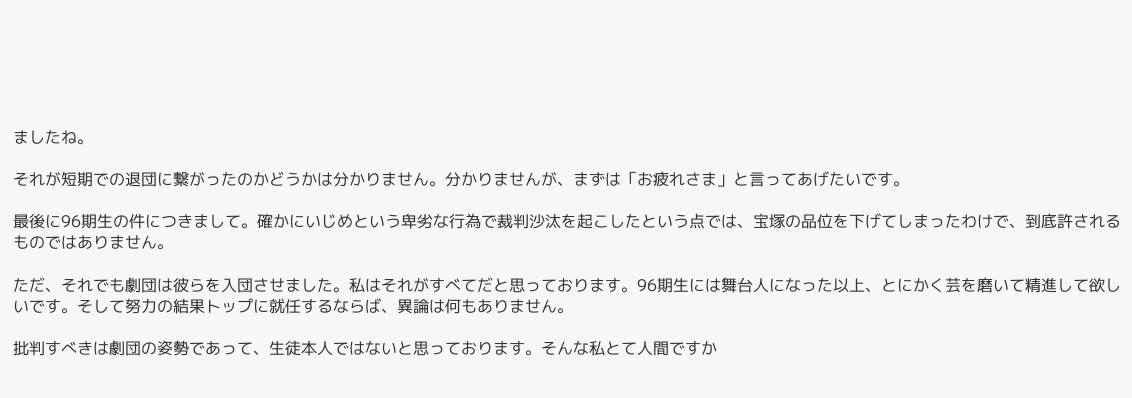ましたね。

それが短期での退団に繋がったのかどうかは分かりません。分かりませんが、まずは「お疲れさま」と言ってあげたいです。

最後に96期生の件につきまして。確かにいじめという卑劣な行為で裁判沙汰を起こしたという点では、宝塚の品位を下げてしまったわけで、到底許されるものではありません。

ただ、それでも劇団は彼らを入団させました。私はそれがすべてだと思っております。96期生には舞台人になった以上、とにかく芸を磨いて精進して欲しいです。そして努力の結果トップに就任するならば、異論は何もありません。

批判すべきは劇団の姿勢であって、生徒本人ではないと思っております。そんな私とて人間ですか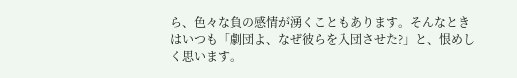ら、色々な負の感情が湧くこともあります。そんなときはいつも「劇団よ、なぜ彼らを入団させた?」と、恨めしく思います。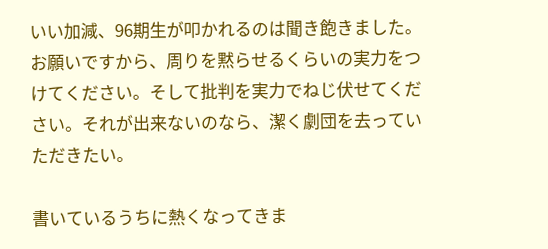いい加減、96期生が叩かれるのは聞き飽きました。お願いですから、周りを黙らせるくらいの実力をつけてください。そして批判を実力でねじ伏せてください。それが出来ないのなら、潔く劇団を去っていただきたい。

書いているうちに熱くなってきま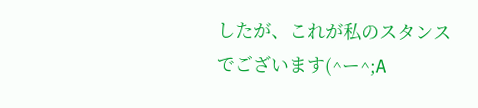したが、これが私のスタンスでございます(^ー^;A